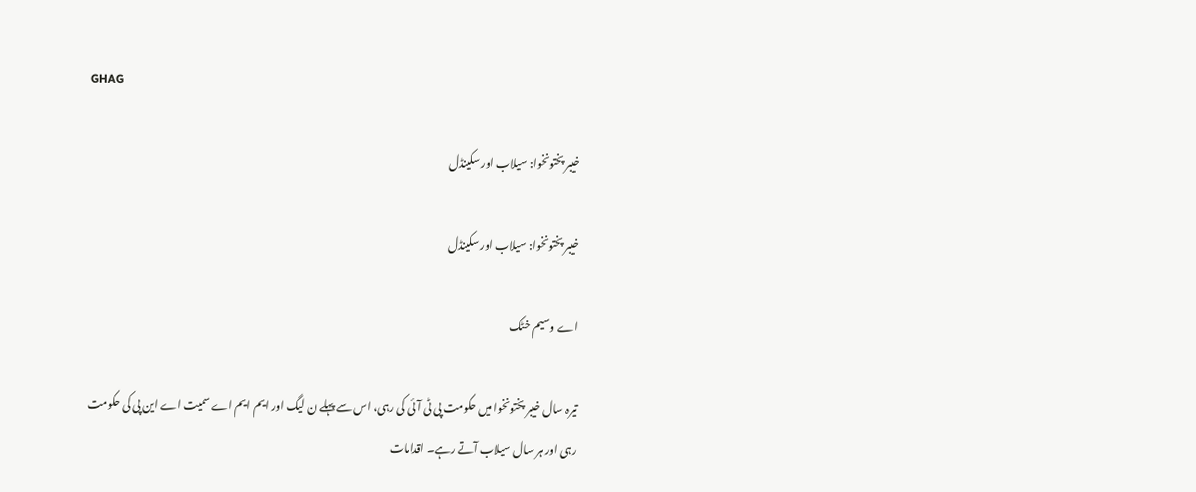GHAG

خیبر پختونخوا: سیلاب اور سکینڈل

خیبر پختونخوا: سیلاب اور سکینڈل

اے وسیم خٹک

تیرہ سال خیبر پختونخوا میں حکومت پی ٹی آئی کی رہی، اس سے پہلے ن لیگ اور ایم ایم اے سمیت اے این پی کی حکومت رہی اور ہر سال سیلاب آتے رہے۔ اقدامات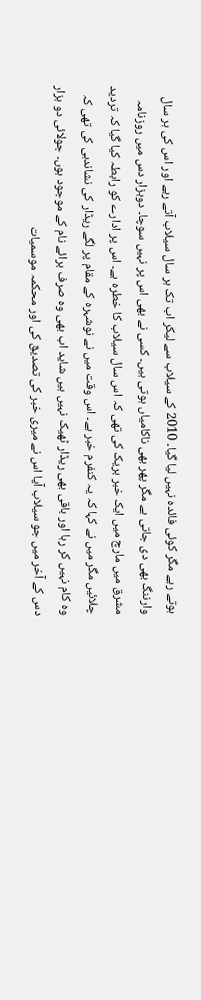ہوتے رہے مگر کوئی فائدہ نہیں لیا گیا۔ 2010 کے سیلاب سے لیکر اب تک ہر سال سیلاب آتے رہے اور اس کی ہر سال وارننگ بھی دی جاتی ہے مگر پھر بھی ناکامیاں ہوتی ہیں۔ کسی نے بھی اس پر نہیں سوچا۔ دوہزار دس میں روزنامہ مشرق میں مارچ میں ایک خبر بریک کی تھی کہ اس سال سیلاب کا خطرہ ہے۔ اس پر ادارے کو رابطہ کیا گیا کہ تردید چلائیں مگر میں نے کہا کہ یہ کنفرم خبر ہے۔ اس وقت میں نے نوشہرہ کے مقام پر لگے ریڈار کی نشاندہی کی تھی کہ وہ کام نہیں کر رہا اور باقی بھی ریڈار ٹھیک نہیں ہیں شاید اب بھی وہ صرف برائے نام کے موجود ہوں۔ جولائی دو ہزار دس کے آخر میں جو سیلاب آیا اس نے میری خبر کی تصدیق کی اور محکمہ موسمیات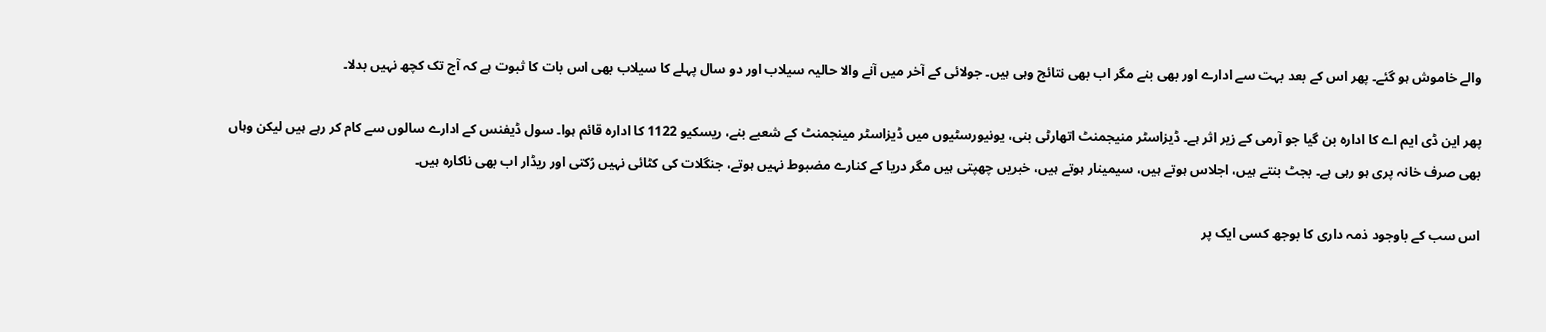والے خاموش ہو گئے۔ پھر اس کے بعد بہت سے ادارے اور بھی بنے مگر اب بھی نتائج وہی ہیں۔ جولائی کے آخر میں آنے والا حالیہ سیلاب اور دو سال پہلے کا سیلاب بھی اس بات کا ثبوت ہے کہ آج تک کچھ نہیں بدلا۔

پھر این ڈی ایم اے کا ادارہ بن گیا جو آرمی کے زیر اثر ہے۔ ڈیزاسٹر منیجمنٹ اتھارٹی بنی، یونیورسٹیوں میں ڈیزاسٹر مینجمنٹ کے شعبے بنے، ریسکیو 1122 کا ادارہ قائم ہوا۔ سول ڈیفنس کے ادارے سالوں سے کام کر رہے ہیں لیکن وہاں بھی صرف خانہ پری ہو رہی ہے۔ بجٹ بنتے ہیں، اجلاس ہوتے ہیں، سیمینار ہوتے ہیں، خبریں چھپتی ہیں مگر دریا کے کنارے مضبوط نہیں ہوتے، جنگلات کی کٹائی نہیں رُکتی اور ریڈار اب بھی ناکارہ ہیں۔

اس سب کے باوجود ذمہ داری کا بوجھ کسی ایک پر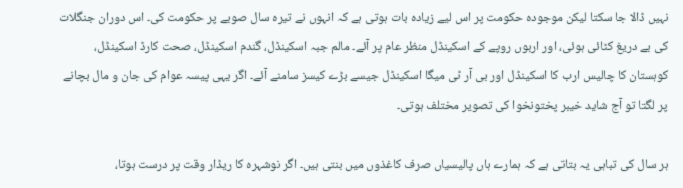نہیں ڈالا جا سکتا لیکن موجودہ حکومت پر اس لیے زیادہ بات ہوتی ہے کہ انہوں نے تیرہ سال صوبے پر حکومت کی۔ اس دوران جنگلات کی بے دریغ کٹائی ہوئی، اور اربوں روپے کے اسکینڈل منظر عام پر آئے۔ مالم جبہ اسکینڈل، گندم اسکینڈل، صحت کارڈ اسکینڈل، کوہستان کا چالیس ارب کا اسکینڈل اور بی آر ٹی میگا اسکینڈل جیسے بڑے کیسز سامنے آئے۔ اگر یہی پیسہ عوام کی جان و مال بچانے پر لگتا تو آج شاید خیبر پختونخوا کی تصویر مختلف ہوتی۔

ہر سال کی تباہی یہ بتاتی ہے کہ ہمارے ہاں پالیسیاں صرف کاغذوں میں بنتی ہیں۔ اگر نوشہرہ کا ریڈار وقت پر درست ہوتا،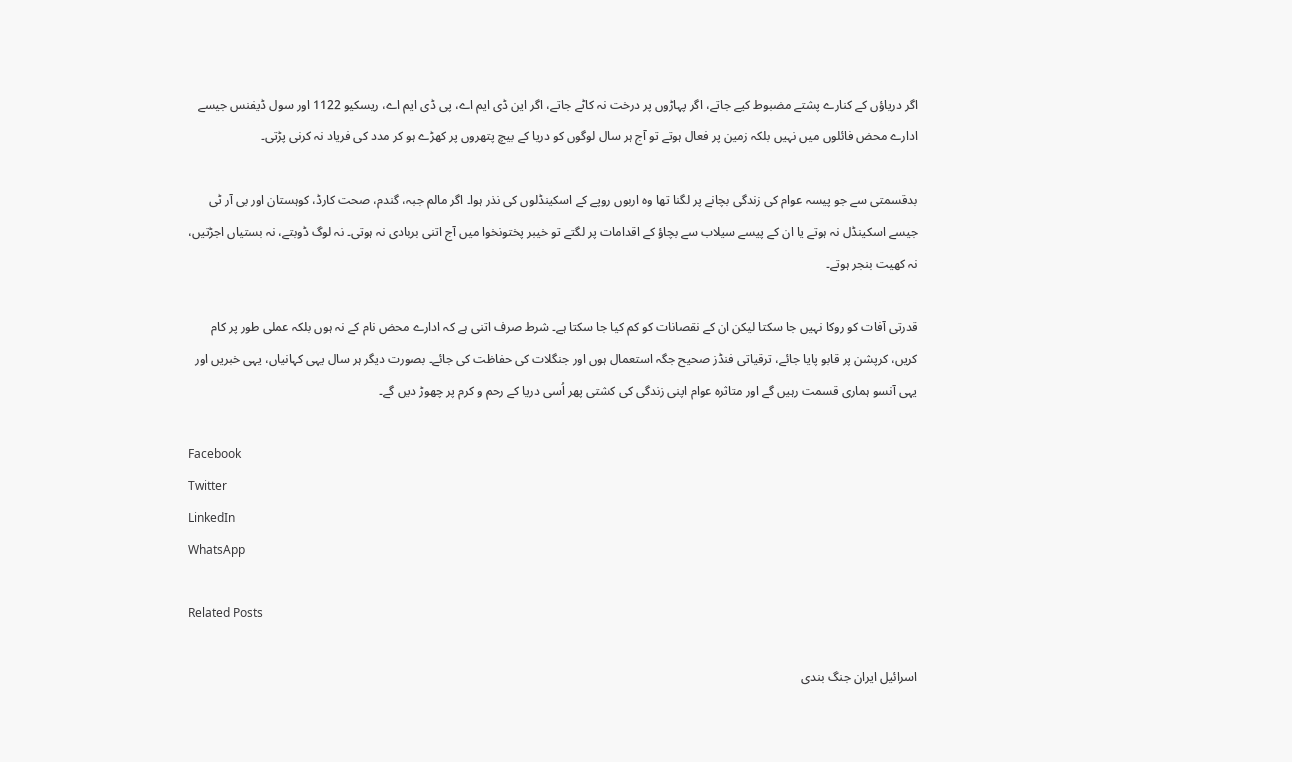اگر دریاؤں کے کنارے پشتے مضبوط کیے جاتے، اگر پہاڑوں پر درخت نہ کاٹے جاتے، اگر این ڈی ایم اے، پی ڈی ایم اے، ریسکیو 1122 اور سول ڈیفنس جیسے ادارے محض فائلوں میں نہیں بلکہ زمین پر فعال ہوتے تو آج ہر سال لوگوں کو دریا کے بیچ پتھروں پر کھڑے ہو کر مدد کی فریاد نہ کرنی پڑتی۔

بدقسمتی سے جو پیسہ عوام کی زندگی بچانے پر لگنا تھا وہ اربوں روپے کے اسکینڈلوں کی نذر ہوا۔ اگر مالم جبہ، گندم، صحت کارڈ، کوہستان اور بی آر ٹی جیسے اسکینڈل نہ ہوتے یا ان کے پیسے سیلاب سے بچاؤ کے اقدامات پر لگتے تو خیبر پختونخوا میں آج اتنی بربادی نہ ہوتی۔ نہ لوگ ڈوبتے، نہ بستیاں اجڑتیں، نہ کھیت بنجر ہوتے۔

قدرتی آفات کو روکا نہیں جا سکتا لیکن ان کے نقصانات کو کم کیا جا سکتا ہے۔ شرط صرف اتنی ہے کہ ادارے محض نام کے نہ ہوں بلکہ عملی طور پر کام کریں، کرپشن پر قابو پایا جائے، ترقیاتی فنڈز صحیح جگہ استعمال ہوں اور جنگلات کی حفاظت کی جائے۔ بصورت دیگر ہر سال یہی کہانیاں، یہی خبریں اور یہی آنسو ہماری قسمت رہیں گے اور متاثرہ عوام اپنی زندگی کی کشتی پھر اُسی دریا کے رحم و کرم پر چھوڑ دیں گے۔

Facebook
Twitter
LinkedIn
WhatsApp

Related Posts

اسرائیل ایران جنگ بندی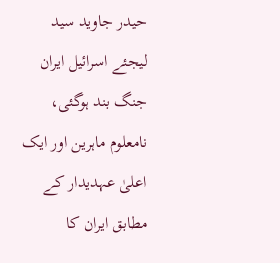حیدر جاوید سید لیجئے اسرائیل ایران جنگ بند ہوگئی، نامعلوم ماہرین اور ایک اعلیٰ عہدیدار کے مطابق ایران کا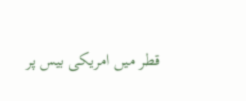قطر میں امریکی بیس پر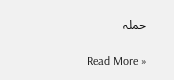حملہ

Read More »